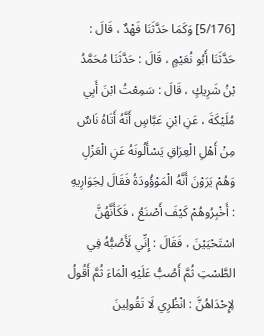[5/176] وَكَمَا حَدَّثَنَا فَهْدٌ ، قَالَ : حَدَّثَنَا أَبُو نُعَيْمٍ ، قَالَ : حَدَّثَنَا مُحَمَّدُ بْنُ شَرِيكٍ ، قَالَ : سَمِعْتُ ابْنَ أَبِي مُلَيْكَةَ ، عَنِ ابْنِ عَبَّاسٍ أَنَّهُ أَتَاهُ نَاسٌ مِنْ أَهْلِ الْعِرَاقِ يَسْأَلُونَهُ عَنِ الْعَزْلِ وَهُمْ يَرَوْنَ أَنَّهُ الْمَوْؤُودَةُ فَقَالَ لِجَوَارِيهِ : أَخْبِرُوهُمْ كَيْفَ أَصْنَعُ ، فَكَأَنَّهُنَّ اسْتَحْيَيْنَ ، فَقَالَ : إِنِّي لَأَصُبُّهُ فِي الطَّسْتِ ثُمَّ أَصُبُّ عَلَيْهِ الْمَاءَ ثُمَّ أَقُولُ لِإِحْدَاهُنَّ : انْظُرِي لَا تَقُولِينَ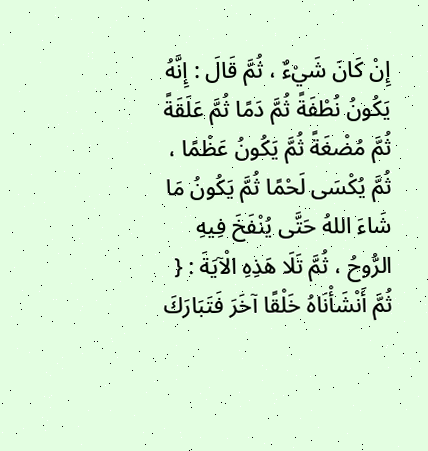إِنْ كَانَ شَيْءٌ ، ثُمَّ قَالَ : إِنَّهُ يَكُونُ نُطْفَةً ثُمَّ دَمًا ثُمَّ عَلَقَةً ثُمَّ مُضْغَةً ثُمَّ يَكُونُ عَظْمًا ، ثُمَّ يُكْسَى لَحْمًا ثُمَّ يَكُونُ مَا شَاءَ اللهُ حَتَّى يُنْفَخَ فِيهِ الرُّوحُ ، ثُمَّ تَلَا هَذِهِ الْآيَةَ : { ثُمَّ أَنْشَأْنَاهُ خَلْقًا آخَرَ فَتَبَارَكَ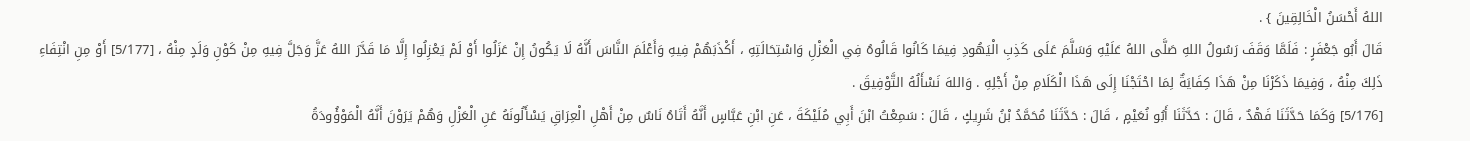اللهُ أَحْسَنُ الْخَالِقِينَ } .
قَالَ أَبُو جَعْفَرٍ : فَلَمَّا وَقَفَ رَسُولُ اللهِ صَلَّى اللهُ عَلَيْهِ وَسَلَّمَ عَلَى كَذِبِ الْيَهُودِ فِيمَا كَانُوا قَالُوهُ فِي الْعَزْلِ وَاسْتِحَالَتِهِ ، أَكْذَبَهُمْ فِيهِ وَأَعْلَمَ النَّاسَ أَنَّهُ لَا يَكُونُ إِنْ عَزَلُوا أَوْ لَمْ يَعْزِلُوا إِلَّا مَا قَدَّرَ اللهُ عَزَّ وَجَلَّ فِيهِ مِنْ كَوْنِ وَلَدٍ مِنْهُ ، [5/177] أَوْ مِنِ انْتِفَاءِ ذَلِكَ مِنْهُ ، وَفِيمَا ذَكَرْنَا مِنْ هَذَا كِفَايَةٌ لِمَا احْتَجْنَا إِلَى هَذَا الْكَلَامِ مِنْ أَجْلِهِ . وَاللهَ نَسْأَلُهُ التَّوْفِيقَ .
[5/176] وَكَمَا حَدَّثَنَا فَهْدٌ ، قَالَ : حَدَّثَنَا أَبُو نُعَيْمٍ ، قَالَ : حَدَّثَنَا مُحَمَّدُ بْنُ شَرِيكٍ ، قَالَ : سَمِعْتُ ابْنَ أَبِي مُلَيْكَةَ ، عَنِ ابْنِ عَبَّاسٍ أَنَّهُ أَتَاهُ نَاسٌ مِنْ أَهْلِ الْعِرَاقِ يَسْأَلُونَهُ عَنِ الْعَزْلِ وَهُمْ يَرَوْنَ أَنَّهُ الْمَوْؤُودَةُ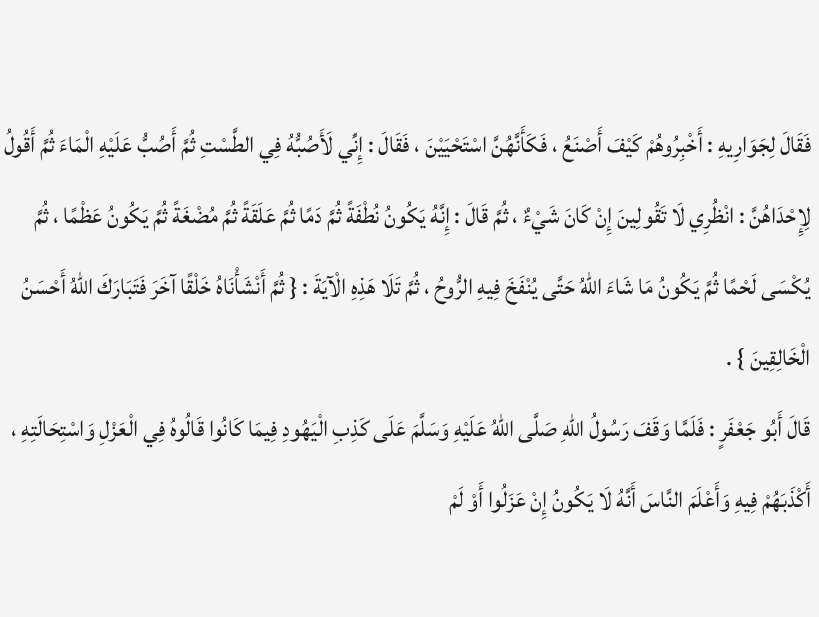فَقَالَ لِجَوَارِيهِ : أَخْبِرُوهُمْ كَيْفَ أَصْنَعُ ، فَكَأَنَّهُنَّ اسْتَحْيَيْنَ ، فَقَالَ : إِنِّي لَأَصُبُّهُ فِي الطَّسْتِ ثُمَّ أَصُبُّ عَلَيْهِ الْمَاءَ ثُمَّ أَقُولُ لِإِحْدَاهُنَّ : انْظُرِي لَا تَقُولِينَ إِنْ كَانَ شَيْءٌ ، ثُمَّ قَالَ : إِنَّهُ يَكُونُ نُطْفَةً ثُمَّ دَمًا ثُمَّ عَلَقَةً ثُمَّ مُضْغَةً ثُمَّ يَكُونُ عَظْمًا ، ثُمَّ يُكْسَى لَحْمًا ثُمَّ يَكُونُ مَا شَاءَ اللهُ حَتَّى يُنْفَخَ فِيهِ الرُّوحُ ، ثُمَّ تَلَا هَذِهِ الْآيَةَ : { ثُمَّ أَنْشَأْنَاهُ خَلْقًا آخَرَ فَتَبَارَكَ اللهُ أَحْسَنُ الْخَالِقِينَ } .
قَالَ أَبُو جَعْفَرٍ : فَلَمَّا وَقَفَ رَسُولُ اللهِ صَلَّى اللهُ عَلَيْهِ وَسَلَّمَ عَلَى كَذِبِ الْيَهُودِ فِيمَا كَانُوا قَالُوهُ فِي الْعَزْلِ وَاسْتِحَالَتِهِ ، أَكْذَبَهُمْ فِيهِ وَأَعْلَمَ النَّاسَ أَنَّهُ لَا يَكُونُ إِنْ عَزَلُوا أَوْ لَمْ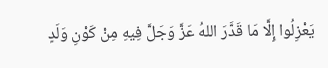يَعْزِلُوا إِلَّا مَا قَدَّرَ اللهُ عَزَّ وَجَلَّ فِيهِ مِنْ كَوْنِ وَلَدٍ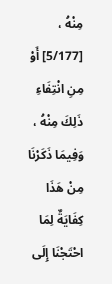مِنْهُ ، [5/177] أَوْ مِنِ انْتِفَاءِ ذَلِكَ مِنْهُ ، وَفِيمَا ذَكَرْنَا مِنْ هَذَا كِفَايَةٌ لِمَا احْتَجْنَا إِلَى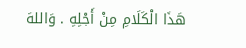هَذَا الْكَلَامِ مِنْ أَجْلِهِ . وَاللهَ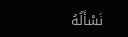نَسْأَلُهُ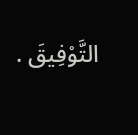التَّوْفِيقَ .